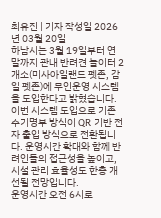최유진 | 기자 작성일 2026년 03월 20일
하남시는 3월 19일부터 연말까지 관내 반려견 놀이터 2개소(미사아일랜드 펫존, 감일 펫존)에 무인운영 시스템을 도입한다고 밝혔습니다.
이번 시스템 도입으로 기존 수기명부 방식이 QR 기반 전자 출입 방식으로 전환됩니다. 운영시간 확대와 함께 반려인들의 접근성을 높이고, 시설 관리 효율성도 한층 개선될 전망입니다.
운영시간 오전 6시로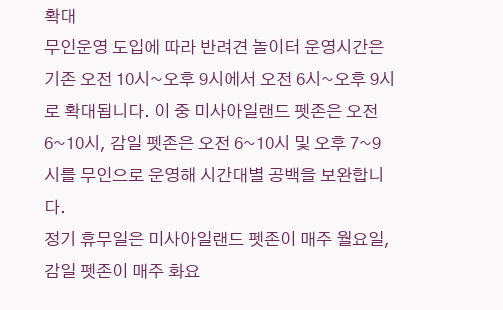확대
무인운영 도입에 따라 반려견 놀이터 운영시간은 기존 오전 10시~오후 9시에서 오전 6시~오후 9시로 확대됩니다. 이 중 미사아일랜드 펫존은 오전 6~10시, 감일 펫존은 오전 6~10시 및 오후 7~9시를 무인으로 운영해 시간대별 공백을 보완합니다.
정기 휴무일은 미사아일랜드 펫존이 매주 월요일, 감일 펫존이 매주 화요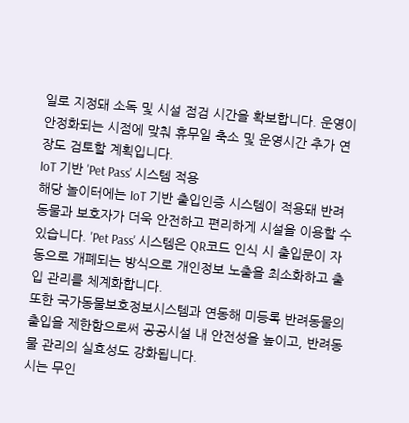일로 지정돼 소독 및 시설 점검 시간을 확보합니다. 운영이 안정화되는 시점에 맞춰 휴무일 축소 및 운영시간 추가 연장도 검토할 계획입니다.
IoT 기반 'Pet Pass' 시스템 적용
해당 놀이터에는 IoT 기반 출입인증 시스템이 적용돼 반려동물과 보호자가 더욱 안전하고 편리하게 시설을 이용할 수 있습니다. 'Pet Pass' 시스템은 QR코드 인식 시 출입문이 자동으로 개폐되는 방식으로 개인정보 노출을 최소화하고 출입 관리를 체계화합니다.
또한 국가동물보호정보시스템과 연동해 미등록 반려동물의 출입을 제한함으로써 공공시설 내 안전성을 높이고, 반려동물 관리의 실효성도 강화됩니다.
시는 무인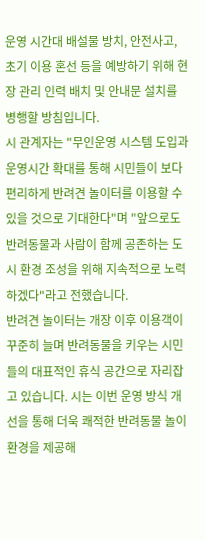운영 시간대 배설물 방치, 안전사고, 초기 이용 혼선 등을 예방하기 위해 현장 관리 인력 배치 및 안내문 설치를 병행할 방침입니다.
시 관계자는 "무인운영 시스템 도입과 운영시간 확대를 통해 시민들이 보다 편리하게 반려견 놀이터를 이용할 수 있을 것으로 기대한다"며 "앞으로도 반려동물과 사람이 함께 공존하는 도시 환경 조성을 위해 지속적으로 노력하겠다"라고 전했습니다.
반려견 놀이터는 개장 이후 이용객이 꾸준히 늘며 반려동물을 키우는 시민들의 대표적인 휴식 공간으로 자리잡고 있습니다. 시는 이번 운영 방식 개선을 통해 더욱 쾌적한 반려동물 놀이 환경을 제공해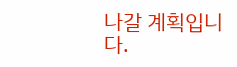나갈 계획입니다.